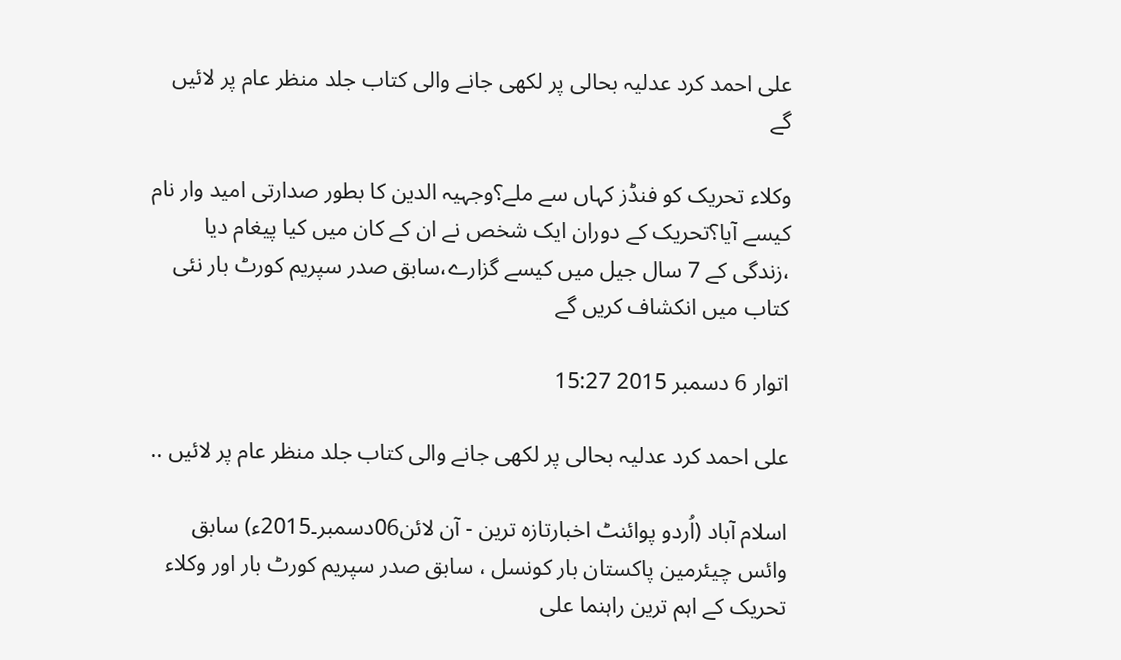علی احمد کرد عدلیہ بحالی پر لکھی جانے والی کتاب جلد منظر عام پر لائیں گے

وکلاء تحریک کو فنڈز کہاں سے ملے؟وجہیہ الدین کا بطور صدارتی امید وار نام کیسے آیا؟تحریک کے دوران ایک شخص نے ان کے کان میں کیا پیغام دیا ،زندگی کے 7 سال جیل میں کیسے گزارے،سابق صدر سپریم کورٹ بار نئی کتاب میں انکشاف کریں گے

اتوار 6 دسمبر 2015 15:27

علی احمد کرد عدلیہ بحالی پر لکھی جانے والی کتاب جلد منظر عام پر لائیں ..

اسلام آباد (اُردو پوائنٹ اخبارتازہ ترین - آن لائن06دسمبر۔2015ء) سابق وائس چیئرمین پاکستان بار کونسل ، سابق صدر سپریم کورٹ بار اور وکلاء تحریک کے اہم ترین راہنما علی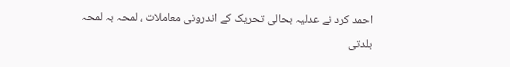احمد کرد نے عدلیہ بحالی تحریک کے اندرونی معاملات ، لمحہ بہ لمحہ بلدتی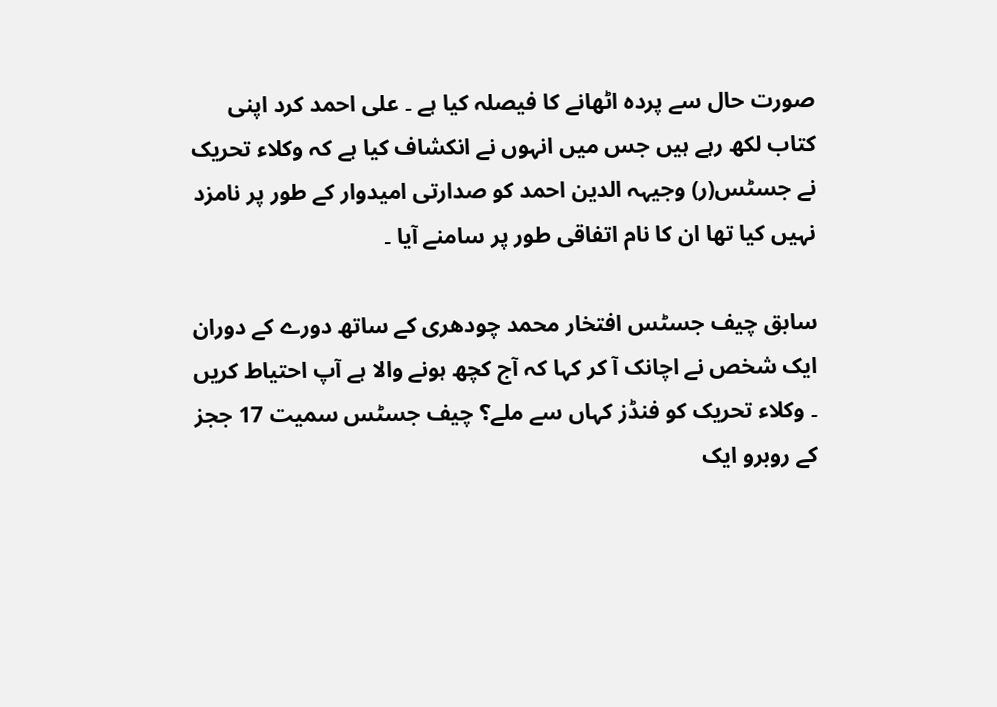صورت حال سے پردہ اٹھانے کا فیصلہ کیا ہے ۔ علی احمد کرد اپنی کتاب لکھ رہے ہیں جس میں انہوں نے انکشاف کیا ہے کہ وکلاء تحریک نے جسٹس(ر) وجیہہ الدین احمد کو صدارتی امیدوار کے طور پر نامزد نہیں کیا تھا ان کا نام اتفاقی طور پر سامنے آیا ۔

سابق چیف جسٹس افتخار محمد چودھری کے ساتھ دورے کے دوران ایک شخص نے اچانک آ کر کہا کہ آج کچھ ہونے والا ہے آپ احتیاط کریں ۔ وکلاء تحریک کو فنڈز کہاں سے ملے؟ چیف جسٹس سمیت 17 ججز کے روبرو ایک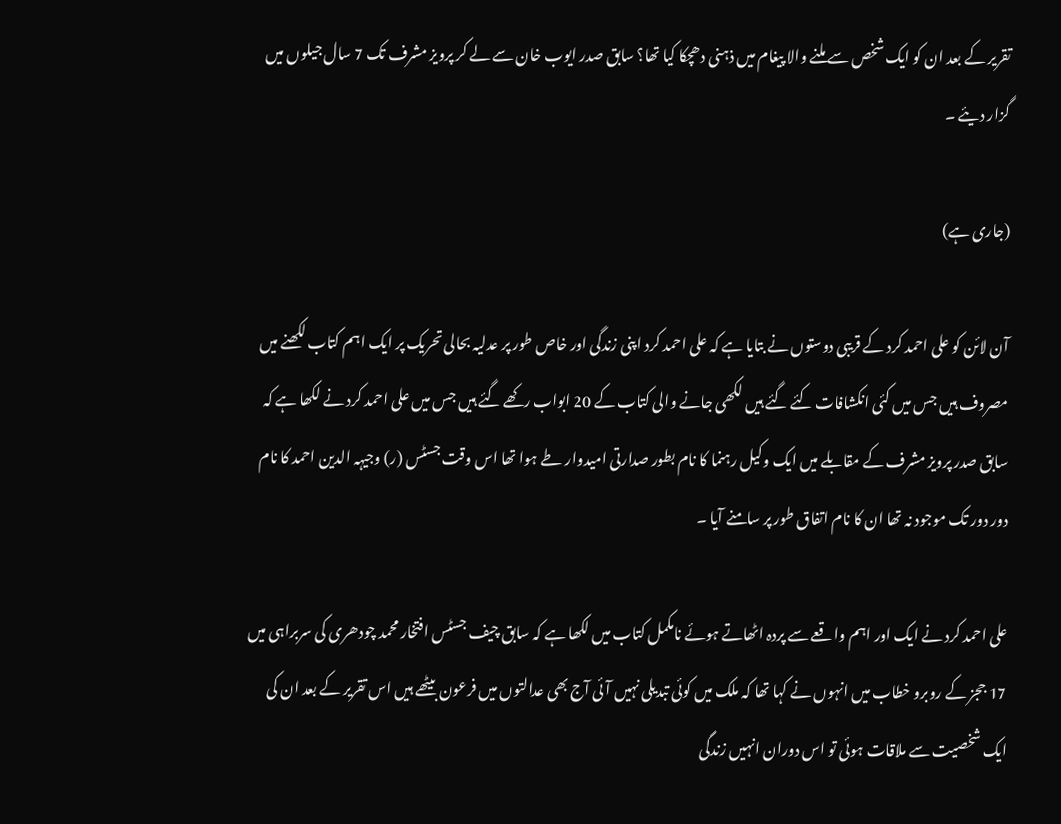تقریر کے بعد ان کو ایک شخص سے ملنے والا پیغام میں ذہنی دھچکا کیا تھا؟ سابق صدر ایوب خان سے لے کر پرویز مشرف تک 7 سال جیلوں میں گزار دیئے ۔

(جاری ہے)

آن لائن کو علی احمد کرد کے قریبی دوستوں نے بتایا ہے کہ علی احمد کرد اپنی زندگی اور خاص طور پر عدلیہ بحالی تحریک پر ایک اہم کتاب لکھنے میں مصروف ہیں جس میں کئی انکشافات کئے گئے ہیں لکھی جانے والی کتاب کے 20 ابواب رکھے گئے ہیں جس میں علی احمد کرد نے لکھا ہے کہ سابق صدر پرویز مشرف کے مقابلے میں ایک وکیل رہنما کا نام بطور صدارتی امیدوار طے ہوا تھا اس وقت جسٹس (ر) وجیہہ الدین احمد کا نام دور دور تک موجود نہ تھا ان کا نام اتفاق طور پر سامنے آیا ۔

علی احمد کرد نے ایک اور اہم واقعے سے پردہ اٹھاتے ہوئے نامکمل کتاب میں لکھا ہے کہ سابق چیف جسٹس افتخار محمد چودھری کی سربراہی میں 17 ججز کے روبرو خطاب میں انہوں نے کہا تھا کہ ملک میں کوئی تبدیلی نہیں آئی آج بھی عدالتوں میں فرعون بیٹھے ہیں اس تقریر کے بعد ان کی ایک شخصیت سے ملاقات ہوئی تو اس دوران انہیں زندگی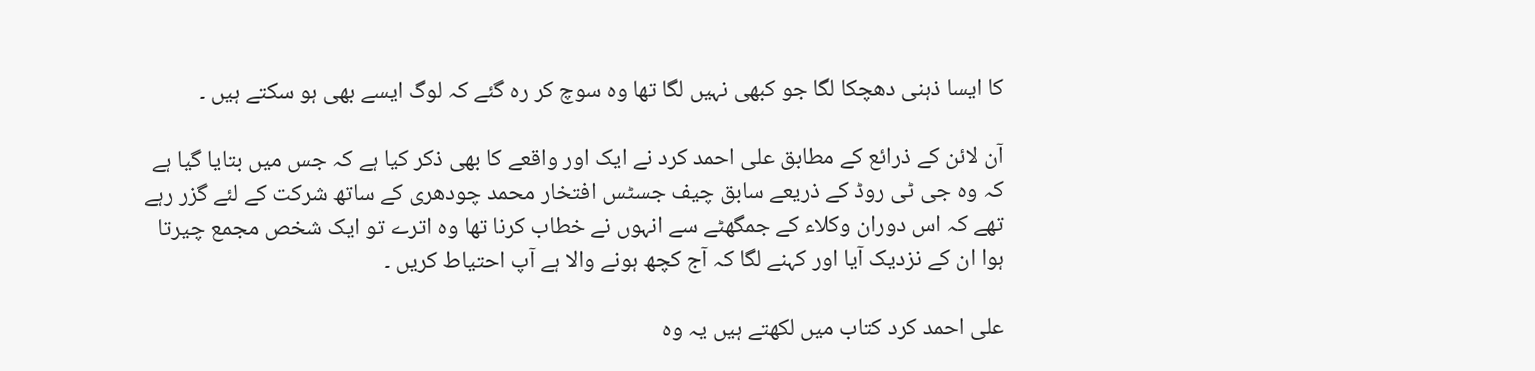کا ایسا ذہنی دھچکا لگا جو کبھی نہیں لگا تھا وہ سوچ کر رہ گئے کہ لوگ ایسے بھی ہو سکتے ہیں ۔

آن لائن کے ذرائع کے مطابق علی احمد کرد نے ایک اور واقعے کا بھی ذکر کیا ہے کہ جس میں بتایا گیا ہے کہ وہ جی ٹی روڈ کے ذریعے سابق چیف جسٹس افتخار محمد چودھری کے ساتھ شرکت کے لئے گزر رہے تھے کہ اس دوران وکلاء کے جمگھٹے سے انہوں نے خطاب کرنا تھا وہ اترے تو ایک شخص مجمع چیرتا ہوا ان کے نزدیک آیا اور کہنے لگا کہ آج کچھ ہونے والا ہے آپ احتیاط کریں ۔

علی احمد کرد کتاب میں لکھتے ہیں یہ وہ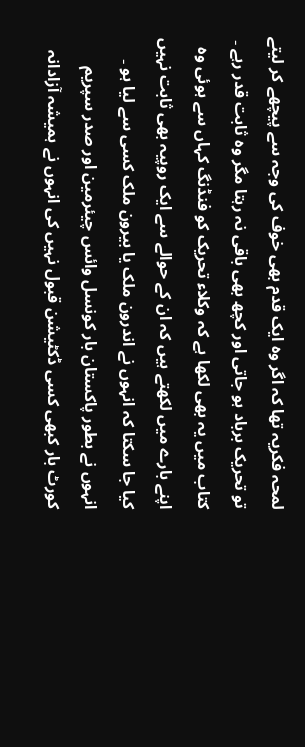لمحہ فکریہ تھا کہ اگر وہ ایک قدم بھی خوف کی وجہ سے پیچھے کر لیتے تو تحریک برباد ہو جاتی اور کچھ بھی باقی نہ رہتا مگر وہ ثابت قدر رہے ۔ کتاب میں یہ بھی لکھا ہے کہ وکلاء تحریک کو فنڈنگ کہاں سے ہوئی وہ اپنے بارے میں لکھتے ہیں کہ ان کے حوالے سے ایک روپیہ بھی ثابت نہیں کیا جا سکتا کہ انہوں نے اندرون ملک یا بیرون ملک کسی سے لیا ہو ۔ انہوں نے بطور پاکستان بار کونسل وائس چیئرمین اور صدر سپریم کورٹ بار کبھی کسی ڈکٹیشن قبول نہیں کی انہوں نے ہمیشہ آزادانہ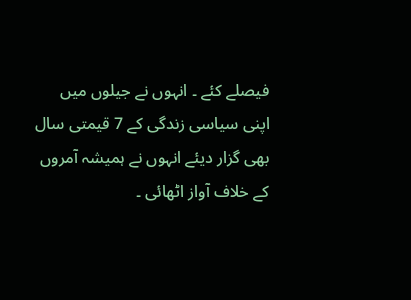فیصلے کئے ۔ انہوں نے جیلوں میں اپنی سیاسی زندگی کے 7 قیمتی سال بھی گزار دیئے انہوں نے ہمیشہ آمروں کے خلاف آواز اٹھائی ۔